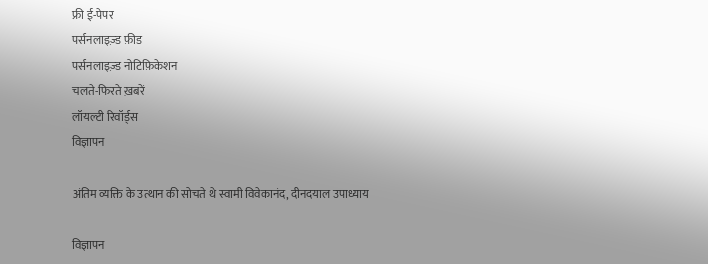फ्री ई-पेपर
पर्सनलाइज़्ड फ़ीड
पर्सनलाइज़्ड नोटिफ़िकेशन
चलते-फिरते ख़बरें
लॉयल्टी रिवॉर्ड्स
विज्ञापन

अंतिम व्यक्ति के उत्थान की सोचते थे स्वामी विवेकानंद, दीनदयाल उपाध्याय

विज्ञापन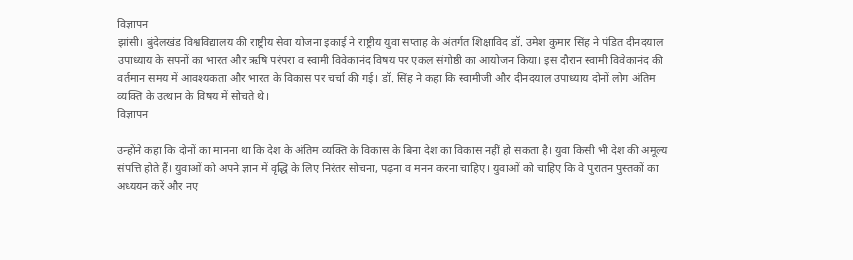विज्ञापन
झांसी। बुंदेलखंड विश्वविद्यालय की राष्ट्रीय सेवा योजना इकाई ने राष्ट्रीय युवा सप्ताह के अंतर्गत शिक्षाविद डॉ. उमेश कुमार सिंह ने पंडित दीनदयाल उपाध्याय के सपनों का भारत और ऋषि परंपरा व स्वामी विवेकानंद विषय पर एकल संगोष्ठी का आयोजन किया। इस दौरान स्वामी विवेकानंद की वर्तमान समय में आवश्यकता और भारत के विकास पर चर्चा की गई। डॉ. सिंह ने कहा कि स्वामीजी और दीनदयाल उपाध्याय दोनों लोग अंतिम व्यक्ति के उत्थान के विषय में सोचते थे।
विज्ञापन

उन्होंने कहा कि दोनों का मानना था कि देश के अंतिम व्यक्ति के विकास के बिना देश का विकास नहीं हो सकता है। युवा किसी भी देश की अमूल्य संपत्ति होते हैं। युवाओं को अपने ज्ञान में वृद्धि के लिए निरंतर सोचना, पढ़ना व मनन करना चाहिए। युवाओं को चाहिए कि वे पुरातन पुस्तकों का अध्ययन करें और नए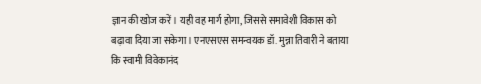ज्ञान की खोज करें। यही वह मार्ग होगा, जिससे समावेशी विकास को बढ़ावा दिया जा सकेगा। एनएसएस समन्वयक डॉ. मुन्ना तिवारी ने बताया कि स्वामी विवेकानंद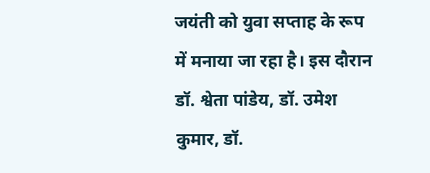जयंती को युवा सप्ताह के रूप में मनाया जा रहा है। इस दौरान डॉ. श्वेता पांडेय, डॉ. उमेश कुमार, डॉ.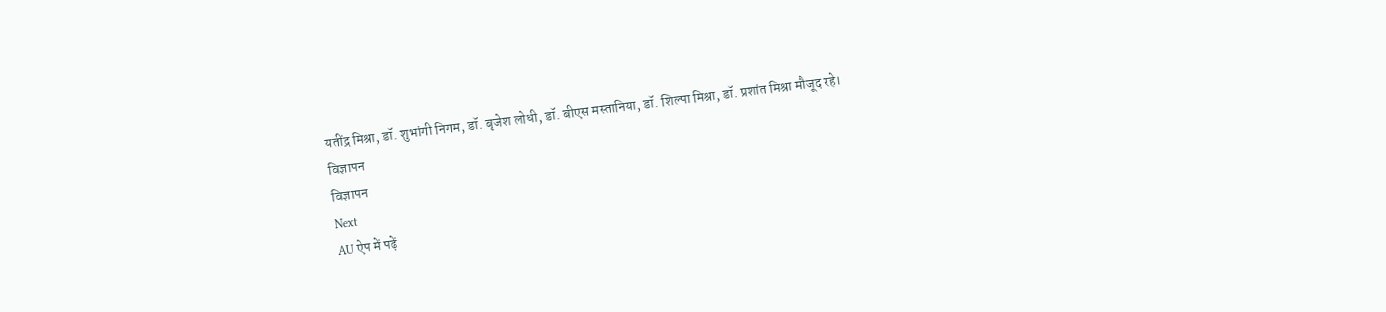यतींद्र मिश्रा, डॉ. शुभांगी निगम, डॉ. बृजेश लोधी, डॉ. बीएस मस्तानिया, डॉ. शिल्पा मिश्रा, डॉ. प्रशांत मिश्रा मौजूद रहे।
विज्ञापन
विज्ञापन
Next
AU ऐप में पढ़ें